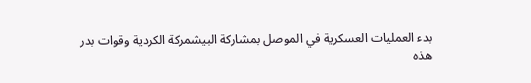بدء العمليات العسكرية في الموصل بمشاركة البيشمركة الكردية وقوات بدر
هذه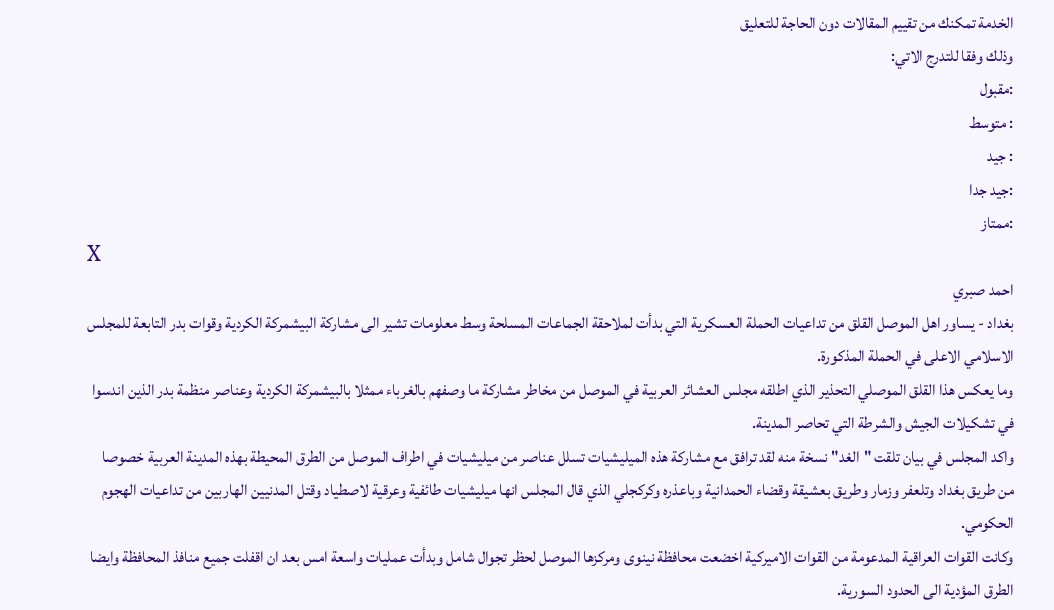الخدمة تمكنك من تقييم المقالات دون الحاجة للتعليق
وذلك وفقا للتدرج الاتي:
:مقبول
: متوسط
: جيد
:جيد جدا
:ممتاز
X
احمد صبري
بغداد - يساور اهل الموصل القلق من تداعيات الحملة العسكرية التي بدأت لملاحقة الجماعات المسلحة وسط معلومات تشير الى مشاركة البيشمركة الكردية وقوات بدر التابعة للمجلس الاسلامي الاعلى في الحملة المذكورة.
وما يعكس هذا القلق الموصلي التحذير الذي اطلقه مجلس العشائر العربية في الموصل من مخاطر مشاركة ما وصفهم بالغرباء ممثلا بالبيشمركة الكردية وعناصر منظمة بدر الذين اندسوا في تشكيلات الجيش والشرطة التي تحاصر المدينة.
واكد المجلس في بيان تلقت "الغد" نسخة منه لقد ترافق مع مشاركة هذه الميليشيات تسلل عناصر من ميليشيات في اطراف الموصل من الطرق المحيطة بهذه المدينة العربية خصوصا من طريق بغداد وتلعفر وزمار وطريق بعشيقة وقضاء الحمدانية وباعذره وكركجلي الذي قال المجلس انها ميليشيات طائفية وعرقية لاصطياد وقتل المدنيين الهاربين من تداعيات الهجوم الحكومي.
وكانت القوات العراقية المدعومة من القوات الاميركية اخضعت محافظة نينوى ومركزها الموصل لحظر تجوال شامل وبدأت عمليات واسعة امس بعد ان اقفلت جميع منافذ المحافظة وايضا الطرق المؤدية الى الحدود السورية.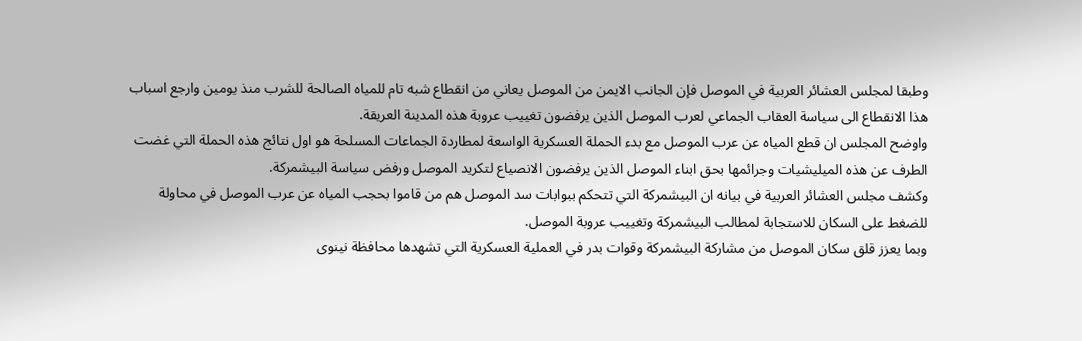وطبقا لمجلس العشائر العربية في الموصل فإن الجانب الايمن من الموصل يعاني من انقطاع شبه تام للمياه الصالحة للشرب منذ يومين وارجع اسباب هذا الانقطاع الى سياسة العقاب الجماعي لعرب الموصل الذين يرفضون تغييب عروبة هذه المدينة العريقة.
واوضح المجلس ان قطع المياه عن عرب الموصل مع بدء الحملة العسكرية الواسعة لمطاردة الجماعات المسلحة هو اول نتائج هذه الحملة التي غضت الطرف عن هذه الميليشيات وجرائمها بحق ابناء الموصل الذين يرفضون الانصياع لتكريد الموصل ورفض سياسة البيشمركة.
وكشف مجلس العشائر العربية في بيانه ان البيشمركة التي تتحكم ببوابات سد الموصل هم من قاموا بحجب المياه عن عرب الموصل في محاولة للضغط على السكان للاستجابة لمطالب البيشمركة وتغييب عروبة الموصل.
وبما يعزز قلق سكان الموصل من مشاركة البيشمركة وقوات بدر في العملية العسكرية التي تشهدها محافظة نينوى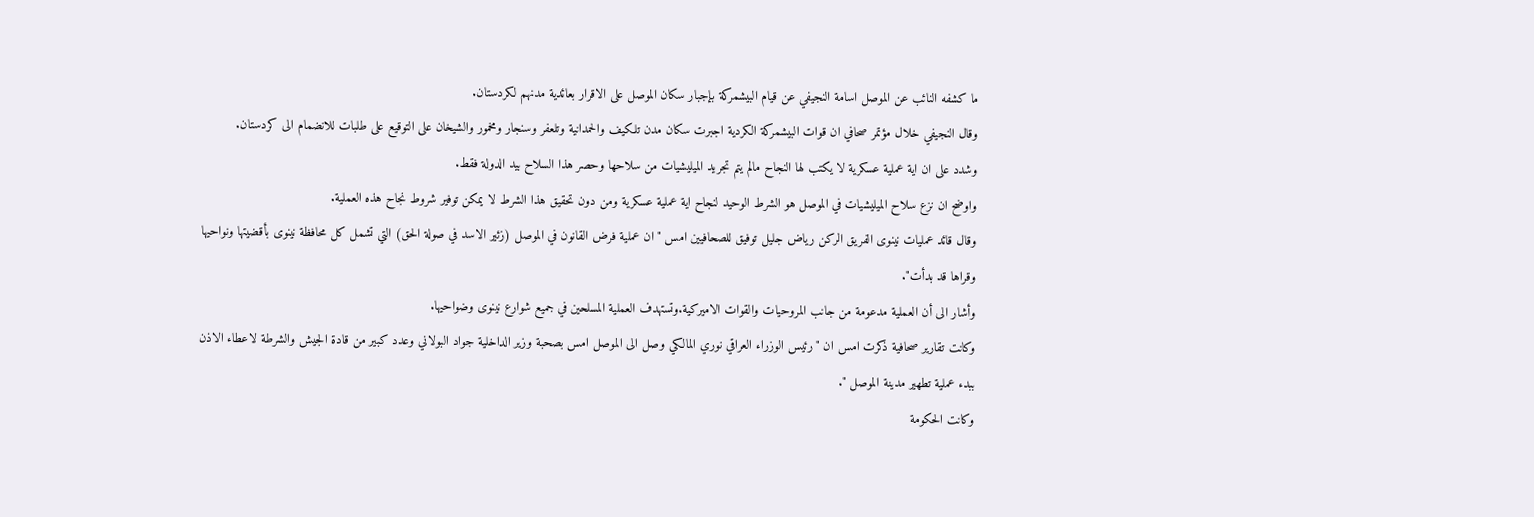ما كشفه النائب عن الموصل اسامة النجيفي عن قيام البيشمركة بإجبار سكان الموصل على الاقرار بعائدية مدنهم لكردستان.
وقال النجيفي خلال مؤتمر صحافي ان قوات البيشمركة الكردية اجبرت سكان مدن تلكيف والحمدانية وتلعفر وسنجار ومخمور والشيخان على التوقيع على طلبات للانضمام الى كردستان.
وشدد على ان اية عملية عسكرية لا يكتب لها النجاح مالم يتم تجريد الميليشيات من سلاحها وحصر هذا السلاح بيد الدولة فقط.
واوضح ان نزع سلاح الميليشيات في الموصل هو الشرط الوحيد لنجاح اية عملية عسكرية ومن دون تحقيق هذا الشرط لا يمكن توفير شروط نجاح هذه العملية.
وقال قائد عمليات نينوى الفريق الركن رياض جليل توفيق للصحافيين امس " ان عملية فرض القانون في الموصل (زئير الاسد في صولة الحق) التي تشمل كل محافظة نينوى بأقضيتها ونواحيها وقراها قد بدأت".
وأشار الى أن العملية مدعومة من جانب المروحيات والقوات الاميركية.وتستهدف العملية المسلحين في جميع شوارع نينوى وضواحيها.
وكانت تقارير صحافية ذكرت امس ان "رئيس الوزراء العراقي نوري المالكي وصل الى الموصل امس بصحبة وزير الداخلية جواد البولاني وعدد كبير من قادة الجيش والشرطة لاعطاء الاذن ببدء عملية تطهير مدينة الموصل ".
وكانت الحكومة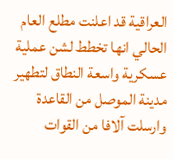العراقية قد اعلنت مطلع العام الحالي انها تخطط لشن عملية عسكرية واسعة النطاق لتطهير مدينة الموصل من القاعدة وارسلت آلافا من القوات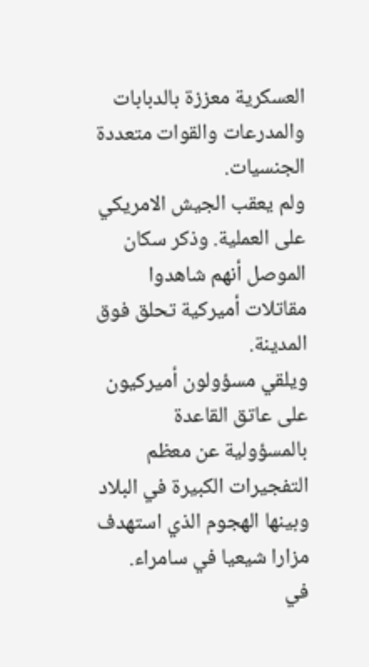العسكرية معززة بالدبابات والمدرعات والقوات متعددة الجنسيات.
ولم يعقب الجيش الامريكي على العملية. وذكر سكان الموصل أنهم شاهدوا مقاتلات أميركية تحلق فوق المدينة.
ويلقي مسؤولون أميركيون على عاتق القاعدة بالمسؤولية عن معظم التفجيرات الكبيرة في البلاد وبينها الهجوم الذي استهدف مزارا شيعيا في سامراء.
في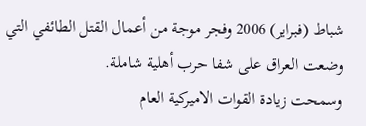شباط (فبراير) 2006 وفجر موجة من أعمال القتل الطائفي التي وضعت العراق على شفا حرب أهلية شاملة.
وسمحت زيادة القوات الاميركية العام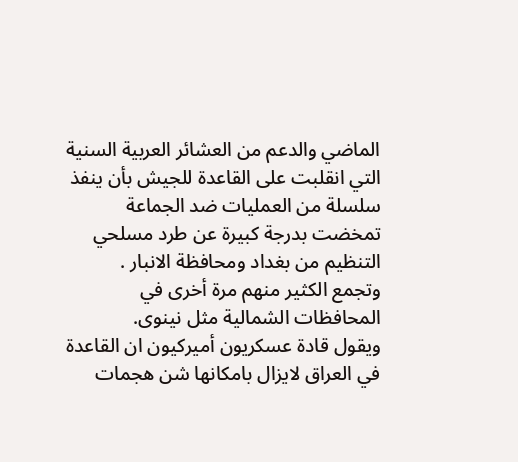الماضي والدعم من العشائر العربية السنية التي انقلبت على القاعدة للجيش بأن ينفذ سلسلة من العمليات ضد الجماعة تمخضت بدرجة كبيرة عن طرد مسلحي التنظيم من بغداد ومحافظة الانبار .
وتجمع الكثير منهم مرة أخرى في المحافظات الشمالية مثل نينوى.
ويقول قادة عسكريون أميركيون ان القاعدة في العراق لايزال بامكانها شن هجمات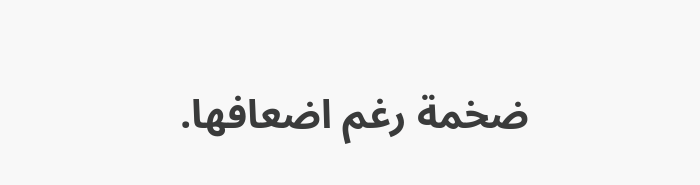ضخمة رغم اضعافها.